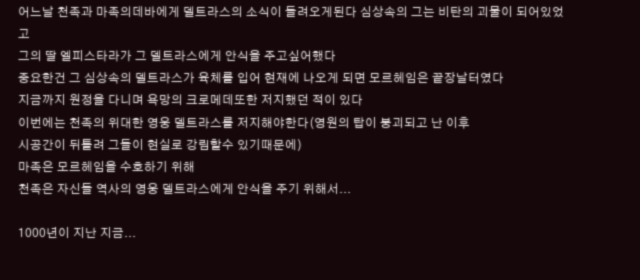어느날 천족과 마족의데바에게 델트라스의 소식이 들려오게된다 심상속의 그는 비탄의 괴물이 되어있었고
그의 딸 엘피스타라가 그 델트라스에게 안식을 주고싶어했다
중요한건 그 심상속의 델트라스가 육체를 입어 현재에 나오게 되면 모르헤임은 끝장날터였다
지금까지 원정을 다니며 욕망의 크로메데또한 저지했던 적이 있다
이번에는 천족의 위대한 영웅 델트라스를 저지해야한다(영원의 탑이 붕괴되고 난 이후
시공간이 뒤틀려 그들이 현실로 강림할수 있기때문에)
마족은 모르헤임을 수호하기 위해
천족은 자신들 역사의 영웅 델트라스에게 안식을 주기 위해서...

1000년이 지난 지금...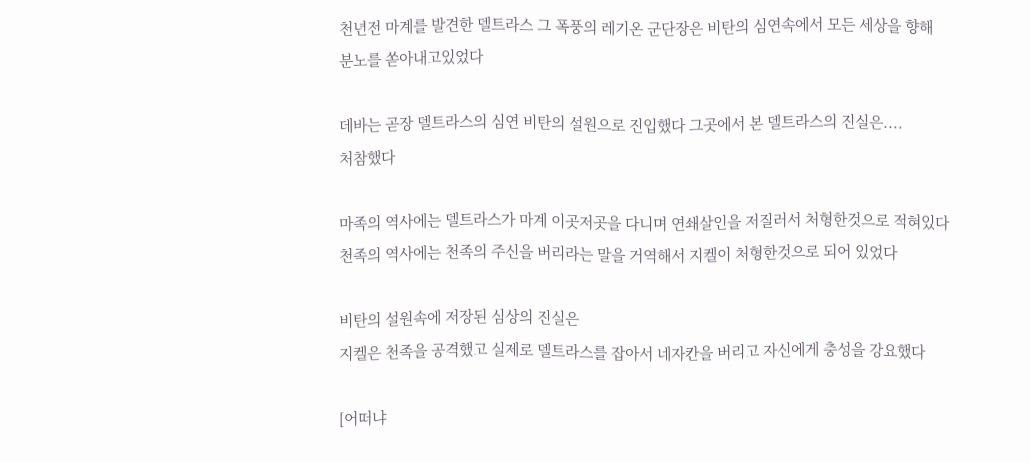천년전 마계를 발견한 델트라스 그 폭풍의 레기온 군단장은 비탄의 심연속에서 모든 세상을 향해
분노를 쏟아내고있었다

데바는 곧장 델트라스의 심연 비탄의 설원으로 진입했다 그곳에서 본 델트라스의 진실은....
처참했다

마족의 역사에는 델트라스가 마계 이곳저곳을 다니며 연쇄살인을 저질러서 처형한것으로 적혀있다
천족의 역사에는 천족의 주신을 버리라는 말을 거역해서 지켈이 처형한것으로 되어 있었다

비탄의 설원속에 저장된 심상의 진실은
지켈은 천족을 공격했고 실제로 델트라스를 잡아서 네자칸을 버리고 자신에게 충성을 강요했다

[어떠냐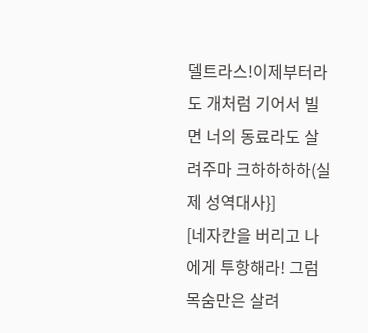델트라스!이제부터라도 개처럼 기어서 빌면 너의 동료라도 살려주마 크하하하하(실제 성역대사}]
[네자칸을 버리고 나에게 투항해라! 그럼 목숨만은 살려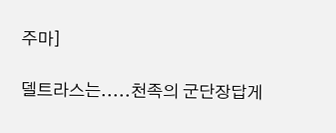주마]

델트라스는.....천족의 군단장답게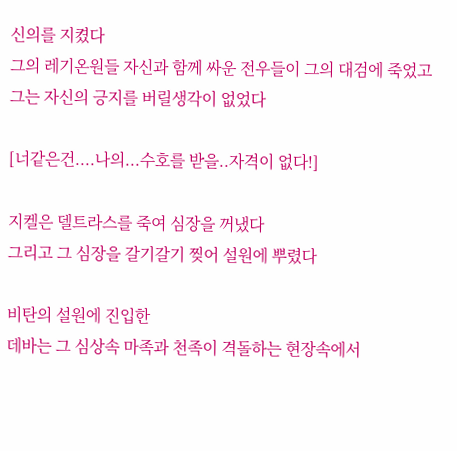신의를 지켰다
그의 레기온원들 자신과 함께 싸운 전우들이 그의 대검에 죽었고
그는 자신의 긍지를 버릴생각이 없었다

[너같은건....나의...수호를 받을..자격이 없다!]

지켈은 델트라스를 죽여 심장을 꺼냈다
그리고 그 심장을 갈기갈기 찢어 설원에 뿌렸다

비탄의 설원에 진입한
데바는 그 심상속 마족과 천족이 격돌하는 현장속에서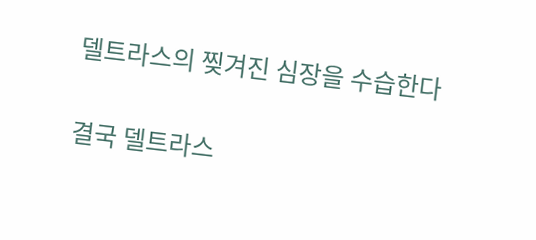델트라스의 찢겨진 심장을 수습한다

결국 델트라스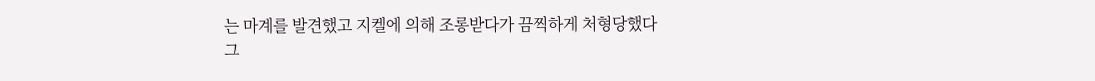는 마계를 발견했고 지켈에 의해 조롱받다가 끔찍하게 처형당했다
그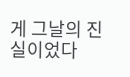게 그날의 진실이었다